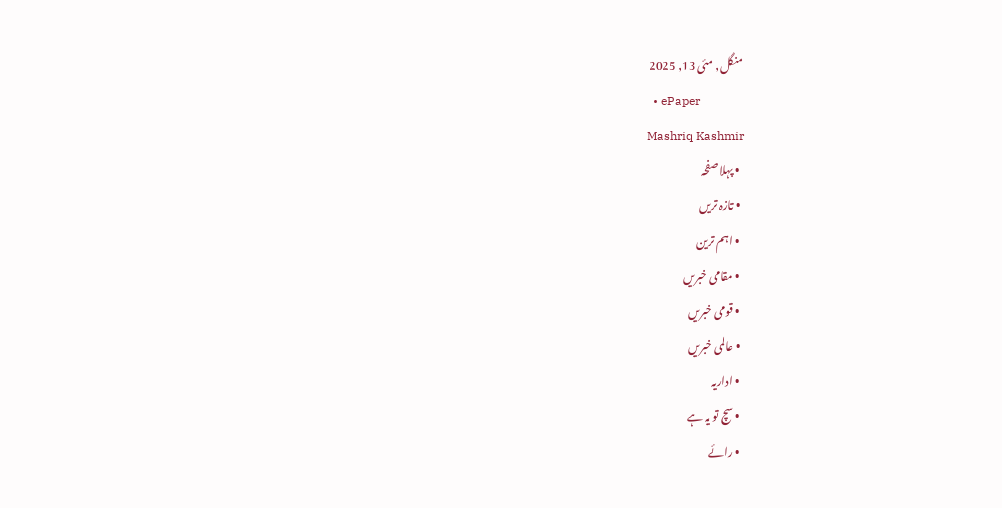منگل, مئی 13, 2025
  • ePaper
Mashriq Kashmir
  • پہلا صفحہ
  • تازہ تریں
  • اہم ترین
  • مقامی خبریں
  • قومی خبریں
  • عالمی خبریں
  • اداریہ
  • سچ تو یہ ہے
  • رائے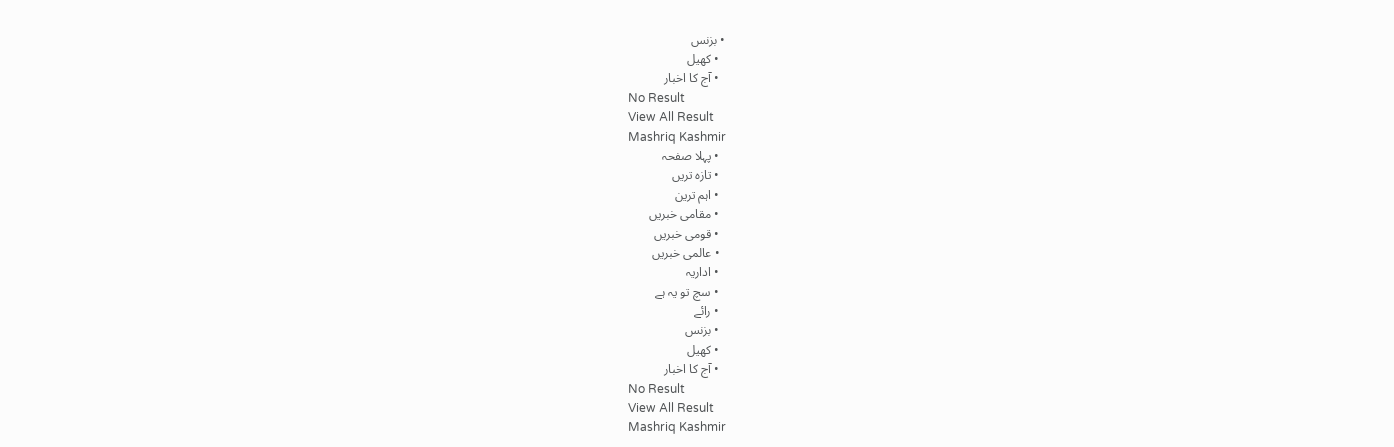• بزنس
  • کھیل
  • آج کا اخبار
No Result
View All Result
Mashriq Kashmir
  • پہلا صفحہ
  • تازہ تریں
  • اہم ترین
  • مقامی خبریں
  • قومی خبریں
  • عالمی خبریں
  • اداریہ
  • سچ تو یہ ہے
  • رائے
  • بزنس
  • کھیل
  • آج کا اخبار
No Result
View All Result
Mashriq Kashmir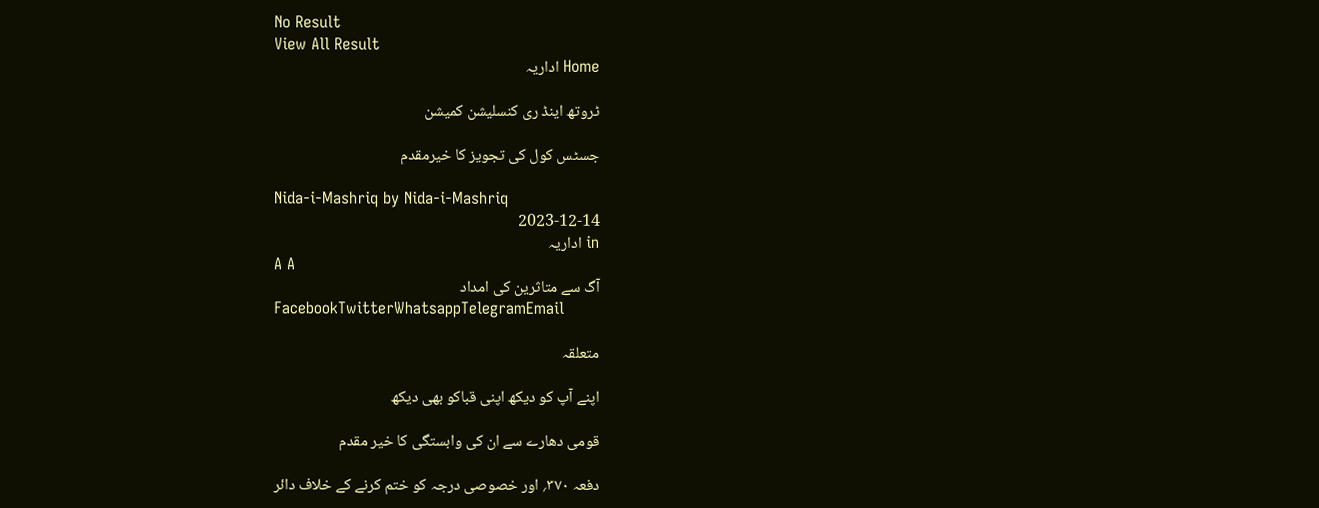No Result
View All Result
Home اداریہ

ٹروتھ اینڈ ری کنسلیشن کمیشن

جسٹس کول کی تجویز کا خیرمقدم

Nida-i-Mashriq by Nida-i-Mashriq
2023-12-14
in اداریہ
A A
آگ سے متاثرین کی امداد
FacebookTwitterWhatsappTelegramEmail

متعلقہ

اپنے آپ کو دیکھ اپنی قباکو بھی دیکھ

قومی دھارے سے ان کی وابستگی کا خیر مقدم

دفعہ ۳۷۰؍ اور خصوصی درجہ کو ختم کرنے کے خلاف دائر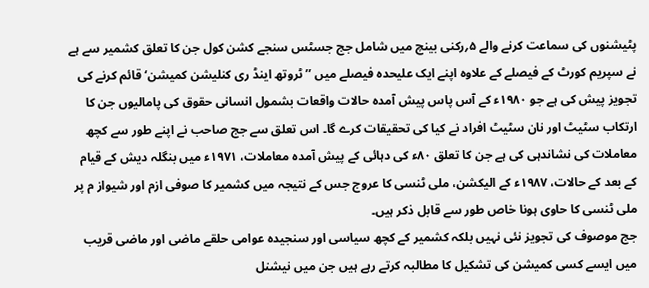پٹیشنوں کی سماعت کرنے والے ۵؍رکنی بینچ میں شامل جج جسٹس سنجے کشن کول جن کا تعلق کشمیر سے ہے نے سپریم کورٹ کے فیصلے کے علاوہ اپنے ایک علیحدہ فیصلے میں ’’ٹروتھ اینڈ ری کنلیشن کمیشن‘ قائم کرنے کی تجویز پیش کی ہے جو ۱۹۸۰ء کے آس پاس پیش آمدہ حالات واقعات بشمول انسانی حقوق کی پامالیوں جن کا ارتکاب سٹیٹ اور نان سٹیٹ افراد نے کیا کی تحقیقات کرے گا۔ اس تعلق سے جج صاحب نے اپنے طور سے کچھ معاملات کی نشاندہی کی ہے جن کا تعلق ۸۰ء کی دہائی کے پیش آمدہ معاملات، ۱۹۷۱ء میں بنگلہ دیش کے قیام کے بعد کے حالات، ۱۹۸۷ء کے الیکشن، ملی ٹنسی کا عروج جس کے نتیجہ میں کشمیر کا صوفی ازم اور شیواز م پر ملی ٹنسی کا حاوی ہونا خاص طور سے قابل ذکر ہیں۔
جج موصوف کی تجویز نئی نہیں بلکہ کشمیر کے کچھ سیاسی اور سنجیدہ عوامی حلقے ماضی اور ماضی قریب  میں ایسے کسی کمیشن کی تشکیل کا مطالبہ کرتے رہے ہیں جن میں نیشنل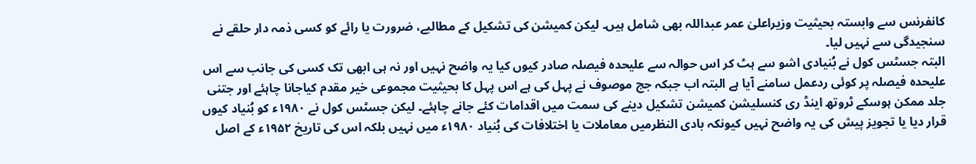کانفرنس سے وابستہ بحیثیت وزیراعلیٰ عمر عبداللہ بھی شامل ہیں۔ لیکن کمیشن کی تشکیل کے مطالبے، ضرورت یا رائے کو کسی ذمہ دار حلقے نے سنجیدگی سے نہیں لیا۔
البتہ جسٹس کول نے بُنیادی اشو سے ہٹ کر اس حوالہ سے علیحدہ فیصلہ صادر کیوں کیا یہ واضح نہیں اور نہ ہی ابھی تک کسی کی جانب سے اس علیحدہ فیصلہ پر کوئی ردعمل سامنے آیا ہے البتہ اب جبکہ جج موصوف نے پہل کی ہے اس پہل کا بحیثیت مجموعی خیر مقدم کیاجانا چاہئے اور جتنی جلد ممکن ہوسکے ٹروتھ اینڈ ری کنسلیشن کمیشن تشکیل دینے کی سمت میں اقدامات کئے جانے چاہئے۔ لیکن جسٹس کول نے ۱۹۸۰ء کو بُنیاد کیوں قرار دیا یا تجویز پیش کی یہ واضح نہیں کیونکہ بادی النظرمیں معاملات یا اختلافات کی بُنیاد ۱۹۸۰ء میں نہیں بلکہ اس کی تاریخ ۱۹۵۲ء کے اصل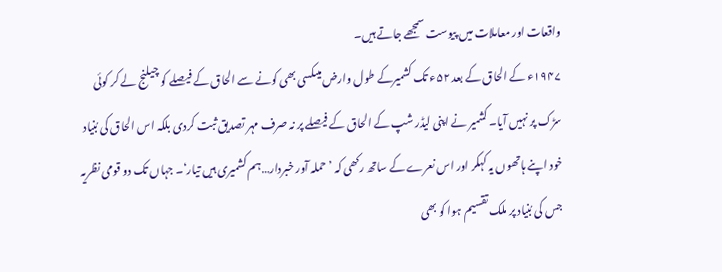واقعات اور معاملات میں پیوست سمجھے جاتے ہیں۔
۱۹۴۷ء کے الحاق کے بعد ۵۲ء تک کشمیرکے طول وارض میںکسی بھی کونے سے الحاق کے فیصلے کو چیلنج لے کر کوئی سڑک پر نہیں آیا۔ کشمیر نے اپنی لیڈر شپ کے الحاق کے فیصلے پر نہ صرف مہر تصدیق ثبت کردی بلکہ اس الحاق کی بُنیاد خود اپنے ہاتھوں یہ کہکر اور اس نعرے کے ساتھ رکھی کہ ’حملہ آور خبردار…ہم کشمیری ہیں تیار‘۔ جہاں تک دو قومی نظریہ جس کی بُنیاد پر ملک تقسیم ہوا کو بھی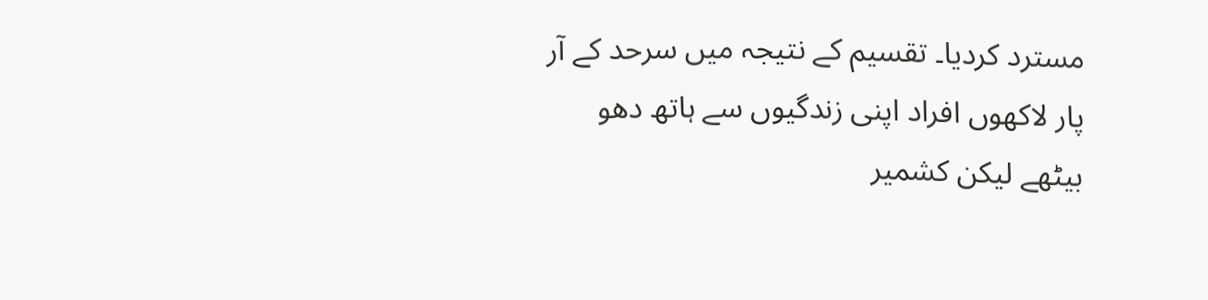مسترد کردیا۔ تقسیم کے نتیجہ میں سرحد کے آر پار لاکھوں افراد اپنی زندگیوں سے ہاتھ دھو بیٹھے لیکن کشمیر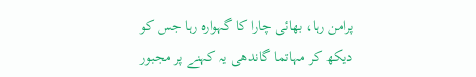پرامن رہا، بھائی چارا کا گہوارہ رہا جس کو دیکھ کر مہاتما گاندھی یہ کہنے پر مجبور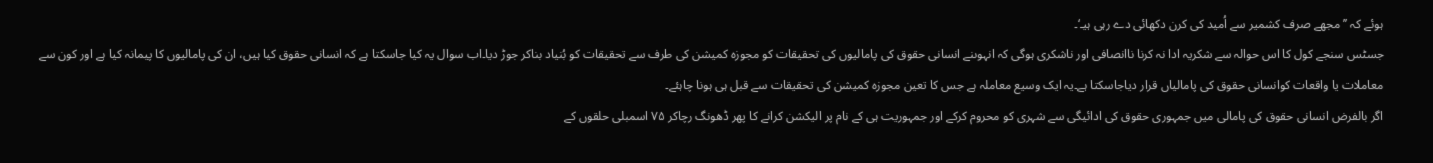ہوئے کہ ’’ مجھے صرف کشمیر سے اُمید کی کرن دکھائی دے رہی ہیـ‘۔
جسٹس سنجے کول کا اس حوالہ سے شکریہ ادا نہ کرنا ناانصافی اور ناشکری ہوگی کہ انہوںنے انسانی حقوق کی پامالیوں کی تحقیقات کو مجوزہ کمیشن کی طرف سے تحقیقات کو بُنیاد بناکر جوڑ دیا۔اب سوال یہ کیا جاسکتا ہے کہ انسانی حقوق کیا ہیں، ان کی پامالیوں کا پیمانہ کیا ہے اور کون سے معاملات یا واقعات کوانسانی حقوق کی پامالیاں قرار دیاجاسکتا ہے۔یہ ایک وسیع معاملہ ہے جس کا تعین مجوزہ کمیشن کی تحقیقات سے قبل ہی ہونا چاہئے۔
اگر بالفرض انسانی حقوق کی پامالی میں جمہوری حقوق کی ادائیگی سے شہری کو محروم کرکے اور جمہوریت ہی کے نام پر الیکشن کرانے کا پھر ڈھونگ رچاکر ۷۵ اسمبلی حلقوں کے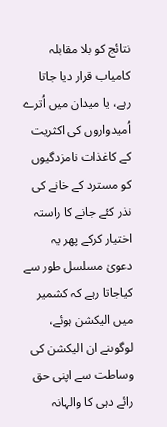نتائج کو بلا مقابلہ کامیاب قرار دیا جاتا رہے، یا میدان میں اُترے اُمیدواروں کی اکثریت کے کاغذات نامزدگیوں کو مسترد کے خانے کی نذر کئے جانے کا راستہ اختیار کرکے پھر یہ دعویٰ مسلسل طور سے کیاجاتا رہے کہ کشمیر میں الیکشن ہوئے، لوگوںنے ان الیکشن کی وساطت سے اپنی حق رائے دہی کا والہانہ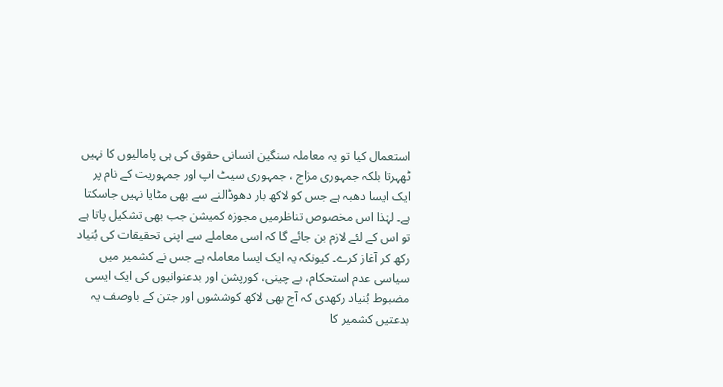استعمال کیا تو یہ معاملہ سنگین انسانی حقوق کی ہی پامالیوں کا نہیں ٹھہرتا بلکہ جمہوری مزاج ، جمہوری سیٹ اپ اور جمہوریت کے نام پر ایک ایسا دھبہ ہے جس کو لاکھ بار دھوڈالنے سے بھی مٹایا نہیں جاسکتا ہے۔ لہٰذا اس مخصوص تناظرمیں مجوزہ کمیشن جب بھی تشکیل پاتا ہے تو اس کے لئے لازم بن جائے گا کہ اسی معاملے سے اپنی تحقیقات کی بُنیاد رکھ کر آغاز کرے۔ کیونکہ یہ ایک ایسا معاملہ ہے جس نے کشمیر میں سیاسی عدم استحکام، بے چینی، کورپشن اور بدعنوانیوں کی ایک ایسی مضبوط بُنیاد رکھدی کہ آج بھی لاکھ کوششوں اور جتن کے باوصف یہ بدعتیں کشمیر کا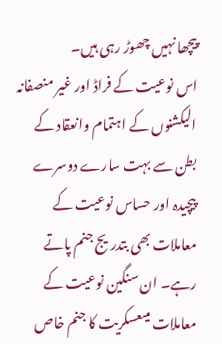پیچھا نہیں چھوڑ رہی ہیں۔
اس نوعیت کے فراڈ اور غیر منصفانہ الیکشنوں کے اہتمام وانعقاد کے بطن سے بہت سارے دوسرے پیچیدہ اور حساس نوعیت کے معاملات بھی بتدریج جنم پاتے رہے۔ ان سنگین نوعیت کے معاملات میںعسکریت کا جنم خاص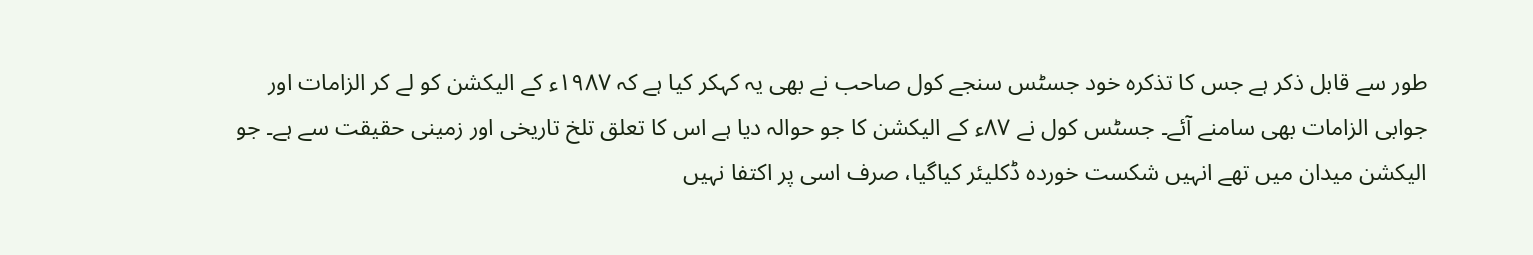طور سے قابل ذکر ہے جس کا تذکرہ خود جسٹس سنجے کول صاحب نے بھی یہ کہکر کیا ہے کہ ۱۹۸۷ء کے الیکشن کو لے کر الزامات اور جوابی الزامات بھی سامنے آئے۔ جسٹس کول نے ۸۷ء کے الیکشن کا جو حوالہ دیا ہے اس کا تعلق تلخ تاریخی اور زمینی حقیقت سے ہے۔ جو الیکشن میدان میں تھے انہیں شکست خوردہ ڈکلیئر کیاگیا، صرف اسی پر اکتفا نہیں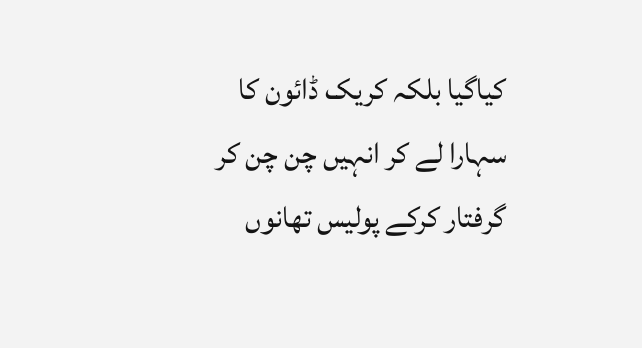کیاگیا بلکہ کریک ڈائون کا سہارا لے کر انہیں چن چن کر گرفتار کرکے پولیس تھانوں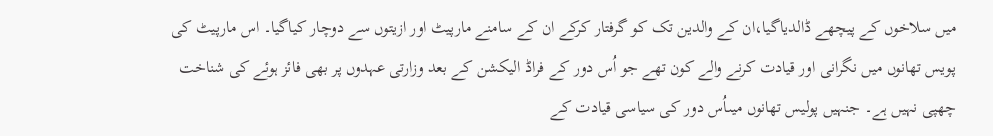میں سلاخوں کے پیچھے ڈالدیاگیا،ان کے والدین تک کو گرفتار کرکے ان کے سامنے مارپیٹ اور ازیتوں سے دوچار کیاگیا۔ اس مارپیٹ کی پویس تھانوں میں نگرانی اور قیادت کرنے والے کون تھے جو اُس دور کے فراڈ الیکشن کے بعد وزارتی عہدوں پر بھی فائز ہوئے کی شناخت چھپی نہیں ہے۔ جنہیں پولیس تھانوں میںاُس دور کی سیاسی قیادت کے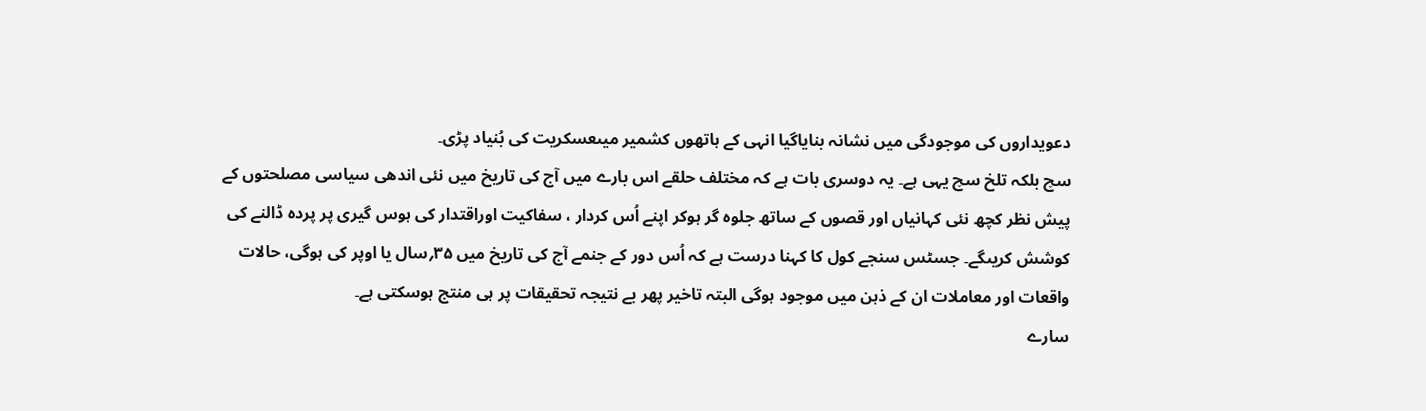دعویداروں کی موجودگی میں نشانہ بنایاگیا انہی کے ہاتھوں کشمیر میںعسکریت کی بُنیاد پڑی۔
سچ بلکہ تلخ سچ یہی ہے۔ یہ دوسری بات ہے کہ مختلف حلقے اس بارے میں آج کی تاریخ میں نئی اندھی سیاسی مصلحتوں کے پیش نظر کچھ نئی کہانیاں اور قصوں کے ساتھ جلوہ گر ہوکر اپنے اُس کردار ، سفاکیت اوراقتدار کی ہوس گیری پر پردہ ڈالنے کی کوشش کریںگے۔ جسٹس سنجے کول کا کہنا درست ہے کہ اُس دور کے جنمے آج کی تاریخ میں ۳۵؍سال یا اوپر کی ہوگی، حالات واقعات اور معاملات ان کے ذہن میں موجود ہوگی البتہ تاخیر پھر بے نتیجہ تحقیقات پر ہی منتج ہوسکتی ہے۔
سارے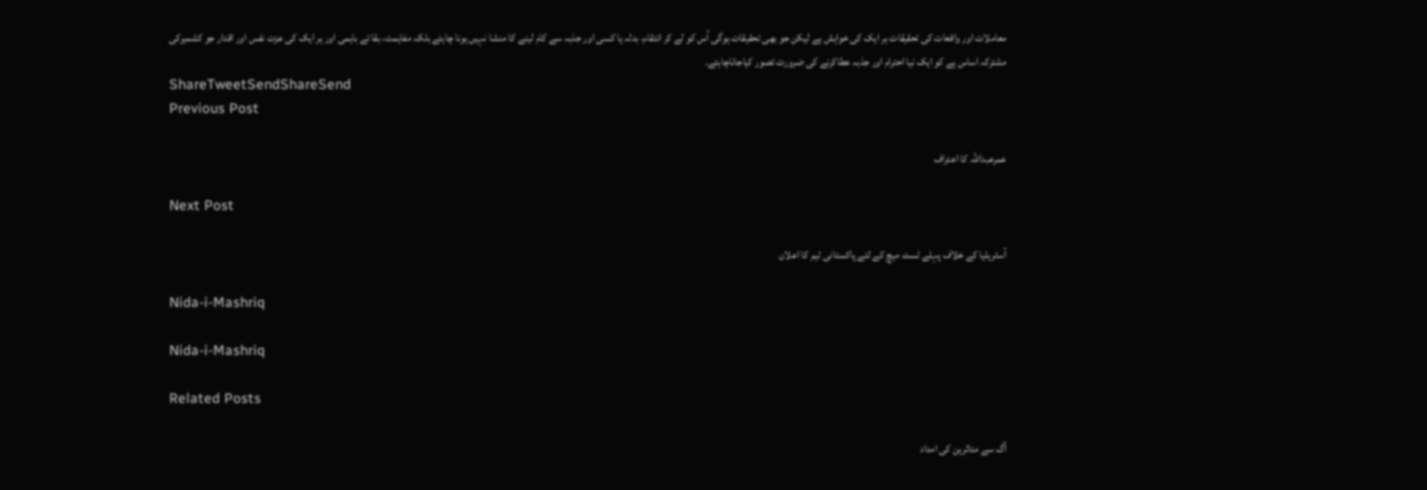معاملات اور واقعات کی تحقیقات ہر ایک کی خواہش ہے لیکن جو بھی تحقیقات ہوگی اُس کو لے کر انتقام، بدلہ یا کسی اور جذبہ سے کام لینے کا منشا نہیں ہونا چاہئے بلکہ مفاہمت، بقا ئے باہمی اور ہر ایک کی عزت نفس اور اقدار جو کشمیرکی مشترکہ اساس ہے کو ایک نیا احترام اور جذبہ عطاکرنے کی ضرورت تصور کیاجاناچاہئے۔
ShareTweetSendShareSend
Previous Post

عمرعبداللہ کا اعتراف

Next Post

آسٹریلیا کے خلاف پہلے ٹسٹ میچ کے لئے پاکستانی ٹیم کا اعلان

Nida-i-Mashriq

Nida-i-Mashriq

Related Posts

آگ سے متاثرین کی امداد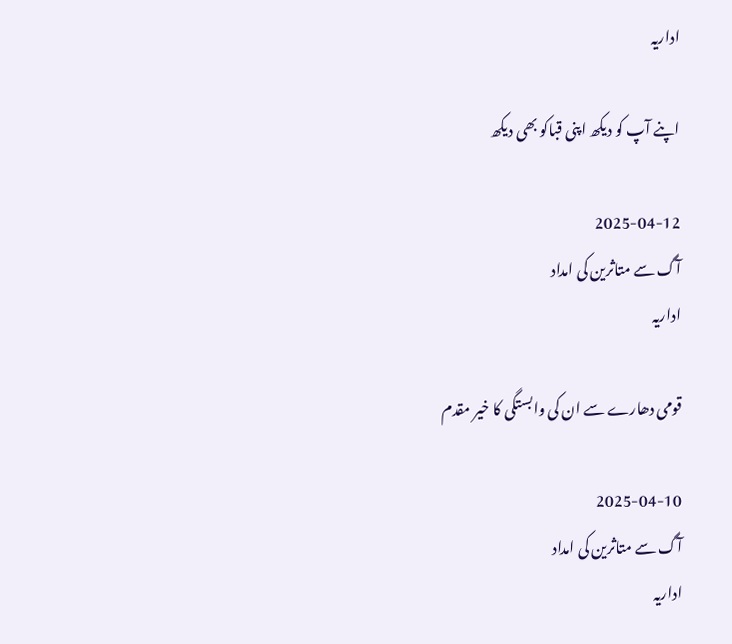اداریہ

اپنے آپ کو دیکھ اپنی قباکو بھی دیکھ

2025-04-12
آگ سے متاثرین کی امداد
اداریہ

قومی دھارے سے ان کی وابستگی کا خیر مقدم

2025-04-10
آگ سے متاثرین کی امداد
اداریہ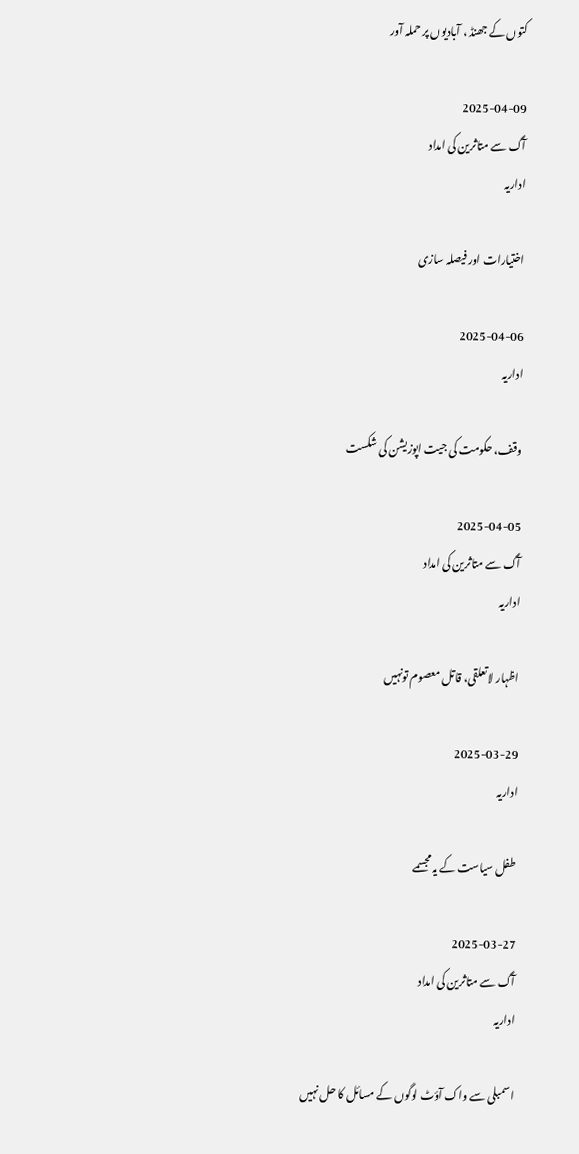کتوں کے جھنڈ ، آبادیوں پر حملہ آور

2025-04-09
آگ سے متاثرین کی امداد
اداریہ

اختیارات اور فیصلہ سازی

2025-04-06
اداریہ

وقف، حکومت کی جیت اپوزیشن کی شکست

2025-04-05
آگ سے متاثرین کی امداد
اداریہ

اظہار لاتعلقی، قاتل معصوم تونہیں

2025-03-29
اداریہ

طفل سیاست کے یہ مجسمے

2025-03-27
آگ سے متاثرین کی امداد
اداریہ

اسمبلی سے واک آؤٹ لوگوں کے مسائل کا حل نہیں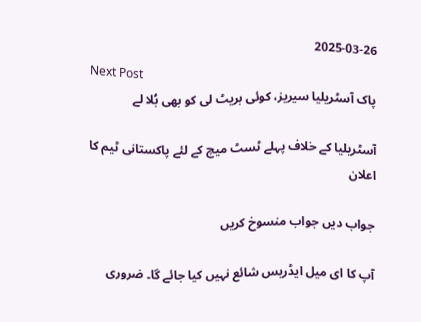2025-03-26
Next Post
پاک آسٹریلیا سیریز، کوئی بریٹ لی کو بھی بُلا لے

آسٹریلیا کے خلاف پہلے ٹسٹ میچ کے لئے پاکستانی ٹیم کا اعلان

جواب دیں جواب منسوخ کریں

آپ کا ای میل ایڈریس شائع نہیں کیا جائے گا۔ ضروری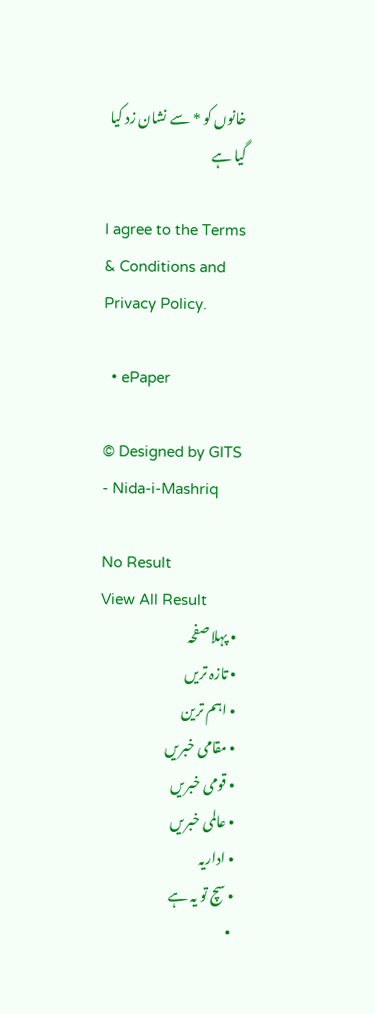خانوں کو * سے نشان زد کیا گیا ہے

I agree to the Terms & Conditions and Privacy Policy.

  • ePaper

© Designed by GITS - Nida-i-Mashriq

No Result
View All Result
  • پہلا صفحہ
  • تازہ تریں
  • اہم ترین
  • مقامی خبریں
  • قومی خبریں
  • عالمی خبریں
  • اداریہ
  • سچ تو یہ ہے
  •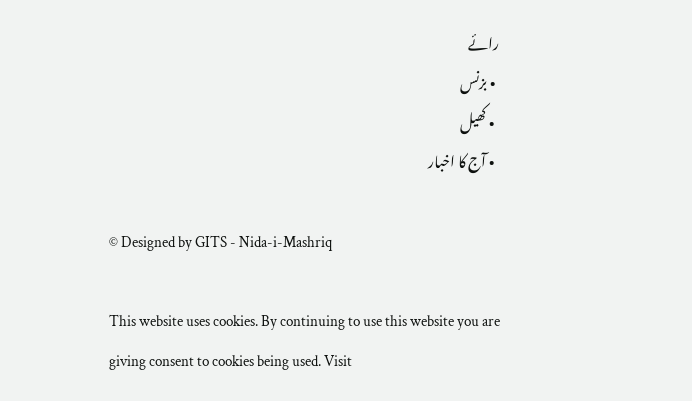رائے
  • بزنس
  • کھیل
  • آج کا اخبار

© Designed by GITS - Nida-i-Mashriq

This website uses cookies. By continuing to use this website you are giving consent to cookies being used. Visit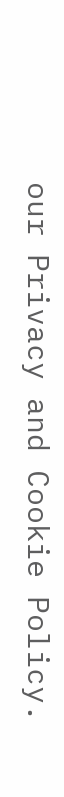our Privacy and Cookie Policy.